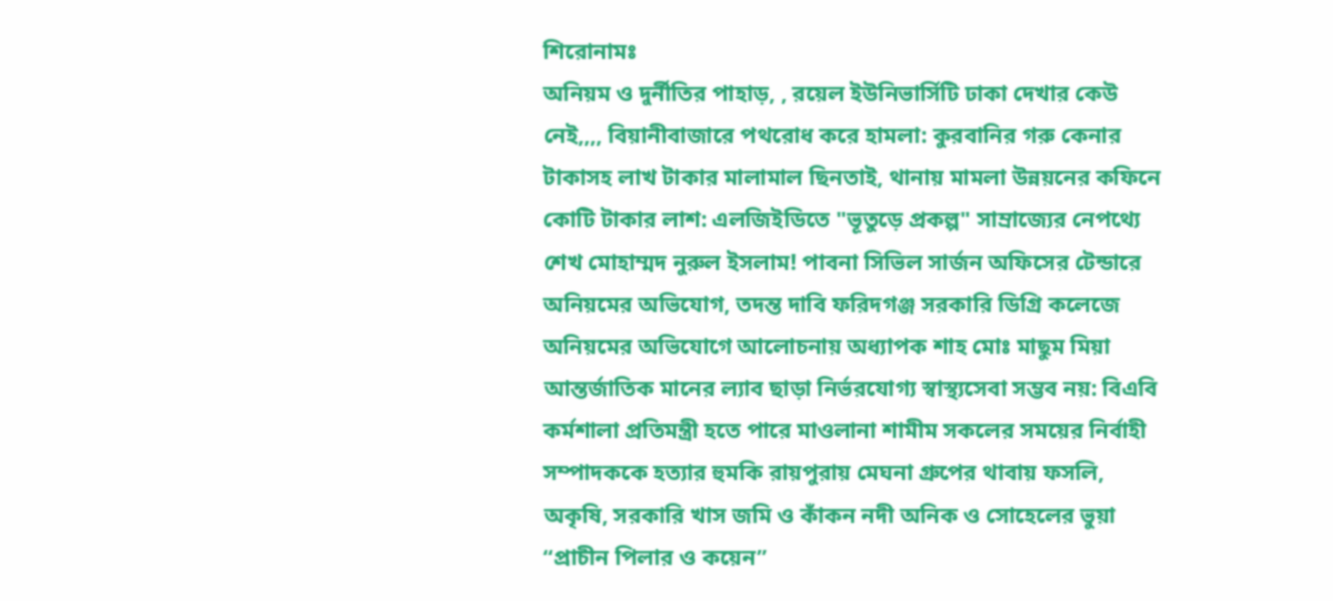শিরোনামঃ
অনিয়ম ও দুর্নীতির পাহাড়, , রয়েল ইউনিভার্সিটি ঢাকা দেখার কেউ নেই,,,, বিয়ানীবাজারে পথরোধ করে হামলা: কুরবানির গরু কেনার টাকাসহ লাখ টাকার মালামাল ছিনতাই, থানায় মামলা উন্নয়নের কফিনে কোটি টাকার লাশ: এলজিইডিতে "ভূতুড়ে প্রকল্প" সাম্রাজ্যের নেপথ্যে শেখ মোহাম্মদ নুরুল ইসলাম! পাবনা সিভিল সার্জন অফিসের টেন্ডারে অনিয়মের অভিযোগ, তদন্ত দাবি ফরিদগঞ্জ সরকারি ডিগ্রি কলেজে অনিয়মের অভিযোগে আলোচনায় অধ্যাপক শাহ মোঃ মাছুম মিয়া আন্তর্জাতিক মানের ল্যাব ছাড়া নির্ভরযোগ্য স্বাস্থ্যসেবা সম্ভব নয়: বিএবি কর্মশালা প্রতিমন্ত্রী হতে পারে মাওলানা শামীম সকলের সময়ের নির্বাহী সম্পাদককে হত্যার হুমকি রায়পুরায় মেঘনা গ্রুপের থাবায় ফসলি, অকৃষি, সরকারি খাস জমি ও কাঁকন নদী অনিক ও সোহেলের ভুয়া “প্রাচীন পিলার ও কয়েন”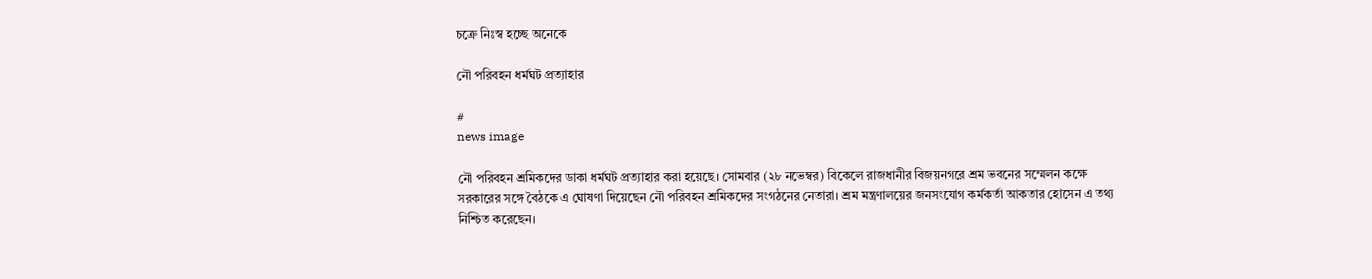চক্রে নিঃস্ব হচ্ছে অনেকে

নৌ পরিবহন ধর্মঘট প্রত্যাহার

#
news image

নৌ পরিবহন শ্রমিকদের ডাকা ধর্মঘট প্রত্যাহার করা হয়েছে। সোমবার (২৮ নভেম্বর) বিকেলে রাজধানীর বিজয়নগরে শ্রম ভবনের সম্মেলন কক্ষে সরকারের সঙ্গে বৈঠকে এ ঘোষণা দিয়েছেন নৌ পরিবহন শ্রমিকদের সংগঠনের নেতারা। শ্রম মন্ত্রণালয়ের জনসংযোগ কর্মকর্তা আকতার হোসেন এ তথ্য নিশ্চিত করেছেন।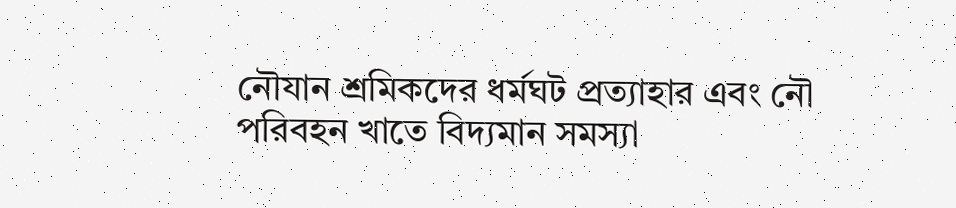নৌযান শ্রমিকদের ধর্মঘট প্রত্যাহার এবং নৌ পরিবহন খাতে বিদ্যমান সমস্যা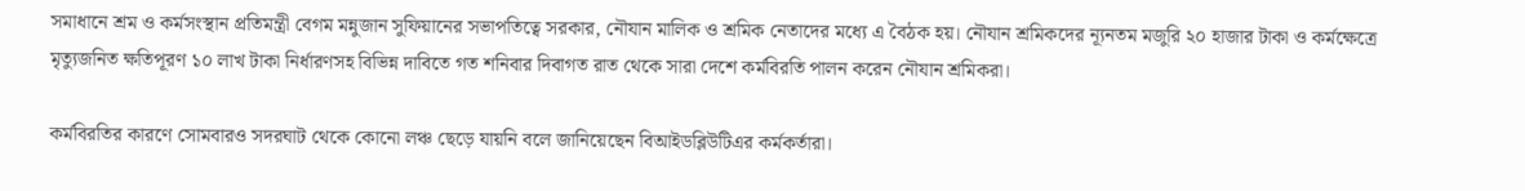সমাধানে শ্রম ও কর্মসংস্থান প্রতিমন্ত্রী বেগম মন্নুজান সুফিয়ানের সভাপতিত্বে সরকার, নৌযান মালিক ও শ্রমিক নেতাদের মধ্যে এ বৈঠক হয়। নৌযান শ্রমিকদের ন্যূনতম মজুরি ২০ হাজার টাকা ও কর্মক্ষেত্রে মৃত্যুজনিত ক্ষতিপূরণ ১০ লাখ টাকা নির্ধারণসহ বিভিন্ন দাবিতে গত শনিবার দিবাগত রাত থেকে সারা দেশে কর্মবিরতি পালন করেন নৌযান শ্রমিকরা।

কর্মবিরতির কারণে সোমবারও সদরঘাট থেকে কোনো লঞ্চ ছেড়ে যায়নি বলে জানিয়েছেন বিআইডব্লিউটিএর কর্মকর্তারা।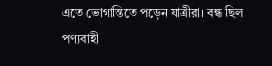এতে ভোগান্তিতে পড়েন যাত্রীরা। বন্ধ ছিল পণ্যবাহী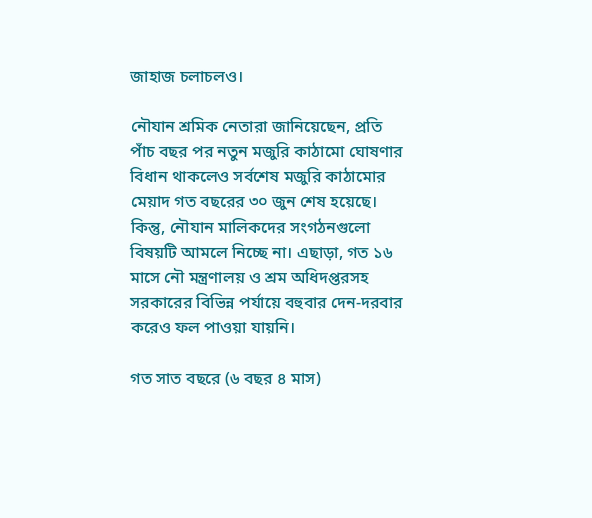জাহাজ চলাচলও।

নৌযান শ্রমিক নেতারা জানিয়েছেন, প্রতি পাঁচ বছর পর নতুন মজুরি কাঠামো ঘোষণার বিধান থাকলেও সর্বশেষ মজুরি কাঠামোর মেয়াদ গত বছরের ৩০ জুন শেষ হয়েছে। কিন্তু, নৌযান মালিকদের সংগঠনগুলো বিষয়টি আমলে নিচ্ছে না। এছাড়া, গত ১৬ মাসে নৌ মন্ত্রণালয় ও শ্রম অধিদপ্তরসহ সরকারের বিভিন্ন পর্যায়ে বহুবার দেন-দরবার করেও ফল পাওয়া যায়নি।

গত সাত বছরে (৬ বছর ৪ মাস)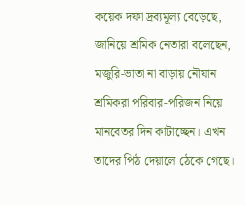কয়েক দফা দ্রব্যমূল্য বেড়েছে, জানিয়ে শ্রমিক নেতারা বলেছেন, মজুরি-ভাতা না বাড়ায় নৌযান শ্রমিকরা পরিবার-পরিজন নিয়ে মানবেতর দিন কাটাচ্ছেন। এখন তাদের পিঠ দেয়ালে ঠেকে গেছে।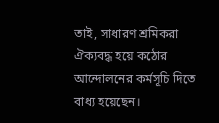তাই, সাধারণ শ্রমিকরা ঐক্যবদ্ধ হয়ে কঠোর আন্দোলনের কর্মসূচি দিতে বাধ্য হয়েছেন।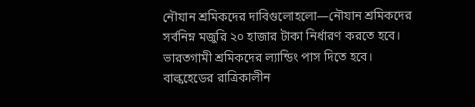নৌযান শ্রমিকদের দাবিগুলোহলো—নৌযান শ্রমিকদের সর্বনিম্ন মজুরি ২০ হাজার টাকা নির্ধারণ করতে হবে। ভারতগামী শ্রমিকদের ল্যান্ডিং পাস দিতে হবে। বাল্কহেডের রাত্রিকালীন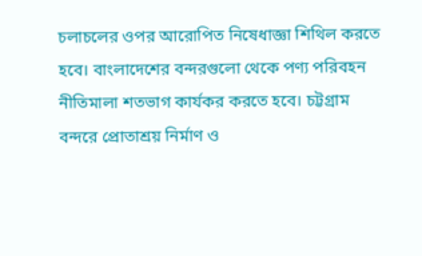চলাচলের ওপর আরোপিত নিষেধাজ্ঞা শিথিল করতে হবে। বাংলাদেশের বন্দরগুলো থেকে পণ্য পরিবহন নীতিমালা শতভাগ কার্যকর করতে হবে। চট্টগ্রাম বন্দরে প্রোতাশ্রয় নির্মাণ ও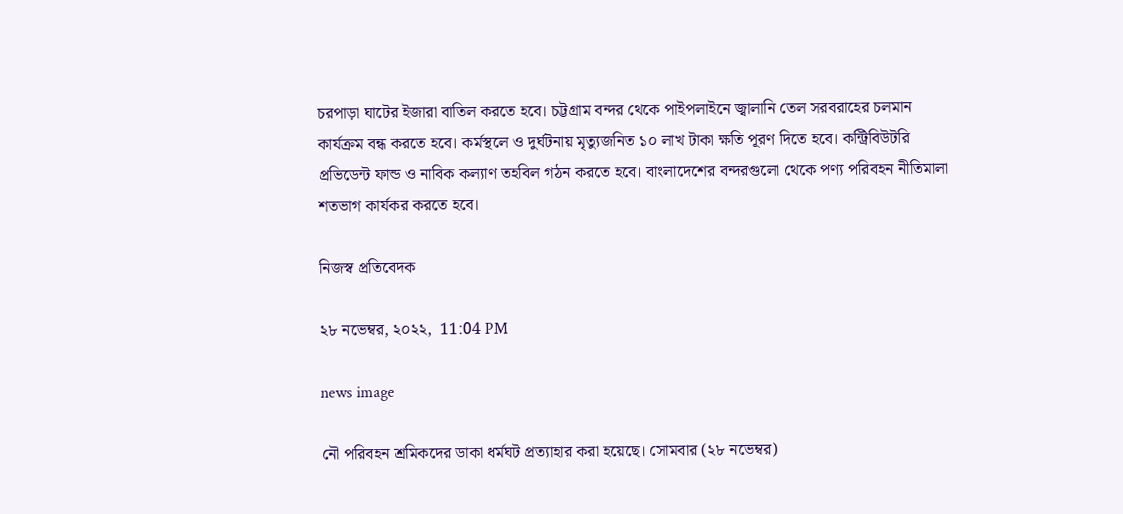চরপাড়া ঘাটের ইজারা বাতিল করতে হবে। চট্টগ্রাম বন্দর থেকে পাইপলাইনে জ্বালানি তেল সরবরাহের চলমান কার্যক্রম বন্ধ করতে হবে। কর্মস্থলে ও দুর্ঘটনায় মৃত্যুজনিত ১০ লাখ টাকা ক্ষতি পূরণ দিতে হবে। কন্ট্রিবিউটরি প্রভিডেন্ট ফান্ড ও নাবিক কল্যাণ তহবিল গঠন করতে হবে। বাংলাদেশের বন্দরগুলো থেকে পণ্য পরিবহন নীতিমালা শতভাগ কার্যকর করতে হবে।

নিজস্ব প্রতিবেদক

২৮ নভেম্বর, ২০২২,  11:04 PM

news image

নৌ পরিবহন শ্রমিকদের ডাকা ধর্মঘট প্রত্যাহার করা হয়েছে। সোমবার (২৮ নভেম্বর)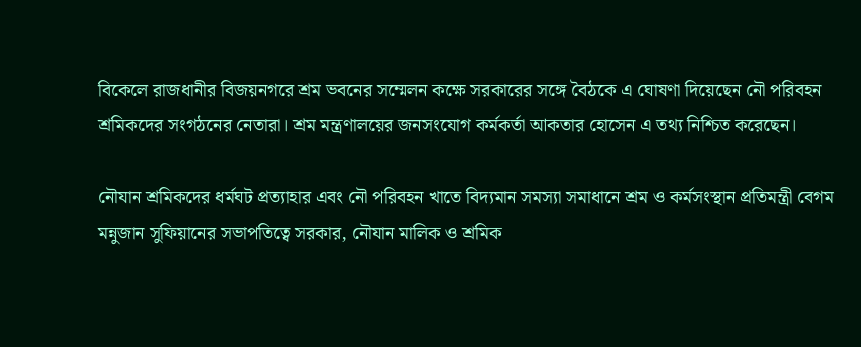বিকেলে রাজধানীর বিজয়নগরে শ্রম ভবনের সম্মেলন কক্ষে সরকারের সঙ্গে বৈঠকে এ ঘোষণা দিয়েছেন নৌ পরিবহন শ্রমিকদের সংগঠনের নেতারা। শ্রম মন্ত্রণালয়ের জনসংযোগ কর্মকর্তা আকতার হোসেন এ তথ্য নিশ্চিত করেছেন।

নৌযান শ্রমিকদের ধর্মঘট প্রত্যাহার এবং নৌ পরিবহন খাতে বিদ্যমান সমস্যা সমাধানে শ্রম ও কর্মসংস্থান প্রতিমন্ত্রী বেগম মন্নুজান সুফিয়ানের সভাপতিত্বে সরকার, নৌযান মালিক ও শ্রমিক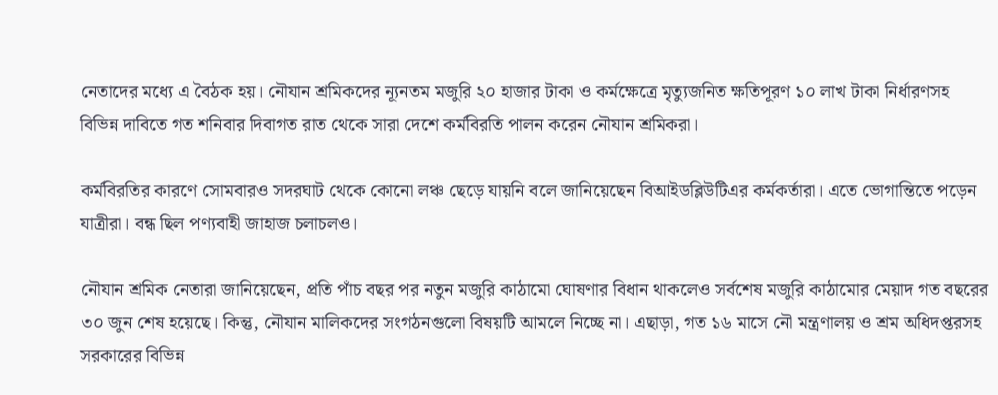নেতাদের মধ্যে এ বৈঠক হয়। নৌযান শ্রমিকদের ন্যূনতম মজুরি ২০ হাজার টাকা ও কর্মক্ষেত্রে মৃত্যুজনিত ক্ষতিপূরণ ১০ লাখ টাকা নির্ধারণসহ বিভিন্ন দাবিতে গত শনিবার দিবাগত রাত থেকে সারা দেশে কর্মবিরতি পালন করেন নৌযান শ্রমিকরা।

কর্মবিরতির কারণে সোমবারও সদরঘাট থেকে কোনো লঞ্চ ছেড়ে যায়নি বলে জানিয়েছেন বিআইডব্লিউটিএর কর্মকর্তারা। এতে ভোগান্তিতে পড়েন যাত্রীরা। বন্ধ ছিল পণ্যবাহী জাহাজ চলাচলও।

নৌযান শ্রমিক নেতারা জানিয়েছেন, প্রতি পাঁচ বছর পর নতুন মজুরি কাঠামো ঘোষণার বিধান থাকলেও সর্বশেষ মজুরি কাঠামোর মেয়াদ গত বছরের ৩০ জুন শেষ হয়েছে। কিন্তু, নৌযান মালিকদের সংগঠনগুলো বিষয়টি আমলে নিচ্ছে না। এছাড়া, গত ১৬ মাসে নৌ মন্ত্রণালয় ও শ্রম অধিদপ্তরসহ সরকারের বিভিন্ন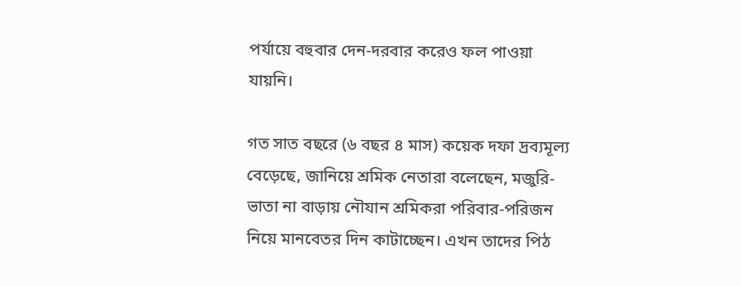পর্যায়ে বহুবার দেন-দরবার করেও ফল পাওয়া যায়নি।

গত সাত বছরে (৬ বছর ৪ মাস) কয়েক দফা দ্রব্যমূল্য বেড়েছে, জানিয়ে শ্রমিক নেতারা বলেছেন, মজুরি-ভাতা না বাড়ায় নৌযান শ্রমিকরা পরিবার-পরিজন নিয়ে মানবেতর দিন কাটাচ্ছেন। এখন তাদের পিঠ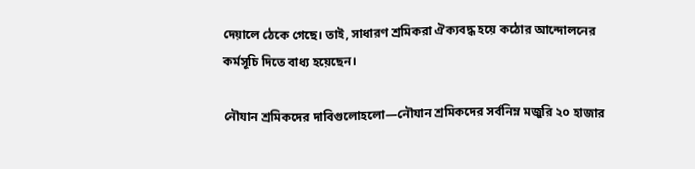দেয়ালে ঠেকে গেছে। তাই, সাধারণ শ্রমিকরা ঐক্যবদ্ধ হয়ে কঠোর আন্দোলনের কর্মসূচি দিতে বাধ্য হয়েছেন।

নৌযান শ্রমিকদের দাবিগুলোহলো—নৌযান শ্রমিকদের সর্বনিম্ন মজুরি ২০ হাজার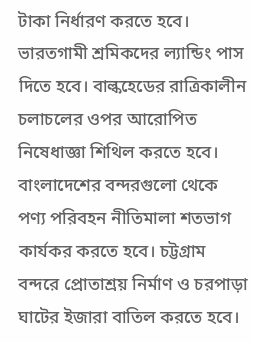টাকা নির্ধারণ করতে হবে। ভারতগামী শ্রমিকদের ল্যান্ডিং পাস দিতে হবে। বাল্কহেডের রাত্রিকালীন চলাচলের ওপর আরোপিত নিষেধাজ্ঞা শিথিল করতে হবে। বাংলাদেশের বন্দরগুলো থেকে পণ্য পরিবহন নীতিমালা শতভাগ কার্যকর করতে হবে। চট্টগ্রাম বন্দরে প্রোতাশ্রয় নির্মাণ ও চরপাড়া ঘাটের ইজারা বাতিল করতে হবে।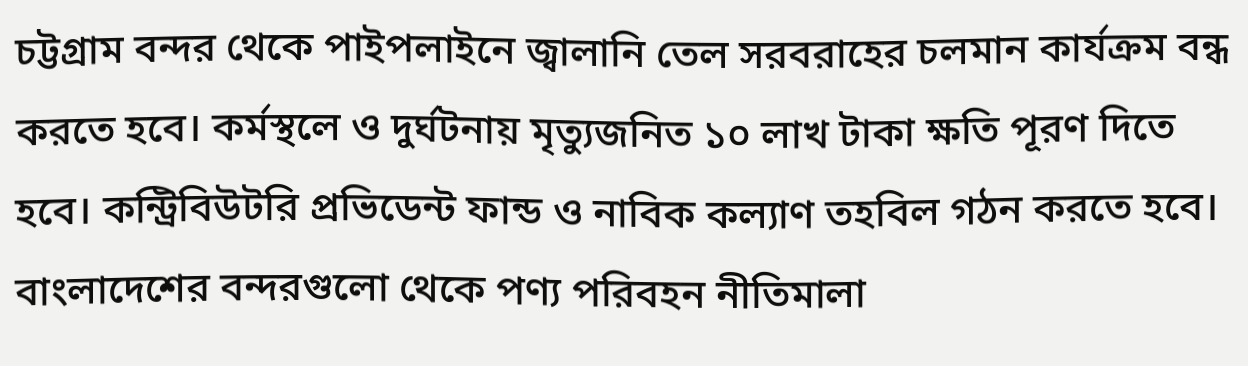চট্টগ্রাম বন্দর থেকে পাইপলাইনে জ্বালানি তেল সরবরাহের চলমান কার্যক্রম বন্ধ করতে হবে। কর্মস্থলে ও দুর্ঘটনায় মৃত্যুজনিত ১০ লাখ টাকা ক্ষতি পূরণ দিতে হবে। কন্ট্রিবিউটরি প্রভিডেন্ট ফান্ড ও নাবিক কল্যাণ তহবিল গঠন করতে হবে। বাংলাদেশের বন্দরগুলো থেকে পণ্য পরিবহন নীতিমালা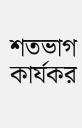শতভাগ কার্যকর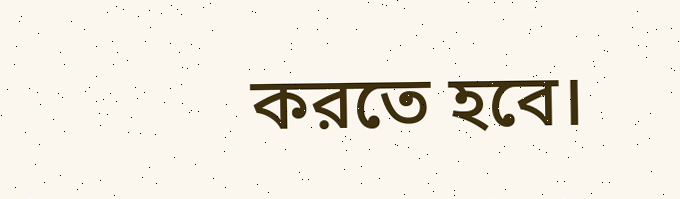করতে হবে।